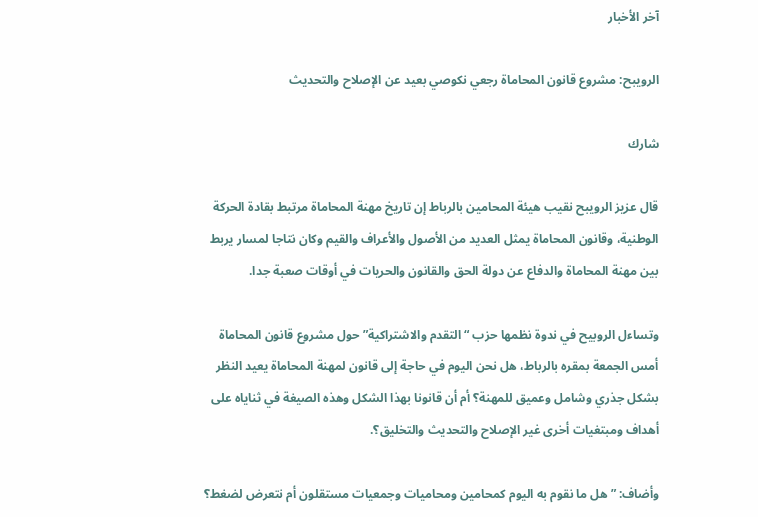آخر الأخبار

الرويبح: مشروع قانون المحاماة رجعي نكوصي بعيد عن الإصلاح والتحديث

شارك

قال عزيز الرويبح نقيب هيئة المحامين بالرباط إن تاريخ مهنة المحاماة مرتبط بقادة الحركة الوطنية، وقانون المحاماة يمثل العديد من الأصول والأعراف والقيم وكان نتاجا لمسار يربط بين مهنة المحاماة والدفاع عن دولة الحق والقانون والحريات في أوقات صعبة جدا.

وتساءل الروبيح في ندوة نظمها حزب “التقدم والاشتراكية” حول مشروع قانون المحاماة أمس الجمعة بمقره بالرباط، هل نحن اليوم في حاجة إلى قانون لمهنة المحاماة يعيد النظر بشكل جذري وشامل وعميق للمهنة؟ أم أن قانونا بهذا الشكل وهذه الصيغة في ثناياه على أهداف ومبتغيات أخرى غير الإصلاح والتحديث والتخليق؟.

وأضاف: ” هل ما نقوم به اليوم كمحامين ومحاميات وجمعيات مستقلون أم نتعرض لضغط؟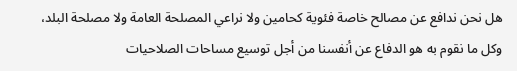هل نحن ندافع عن مصالح خاصة فئوية كحامين ولا نراعي المصلحة العامة ولا مصلحة البلد، وكل ما نقوم به هو الدفاع عن أنفسنا من أجل توسيع مساحات الصلاحيات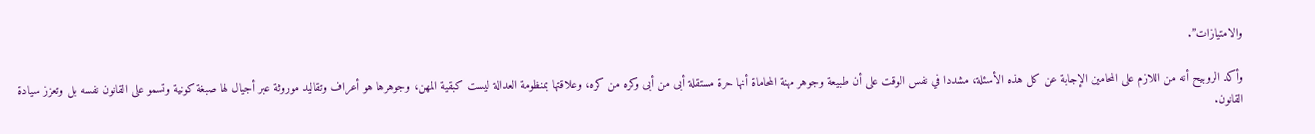والامتيازات”.

وأكد الروبيح أنه من اللازم على المحامين الإجابة عن كل هذه الأسئلة، مشددا في نفس الوقت على أن طبيعة وجوهر مهنة المحاماة أنها حرة مستقلة أبى من أبى وكره من كره، وعلاقتها بمنظومة العدالة ليست كبقية المهن، وجوهرها هو أعراف وتقاليد موروثة عبر أجيال لها صبغة كونية وتسمو على القانون نفسه بل وتعزز سيادة القانون.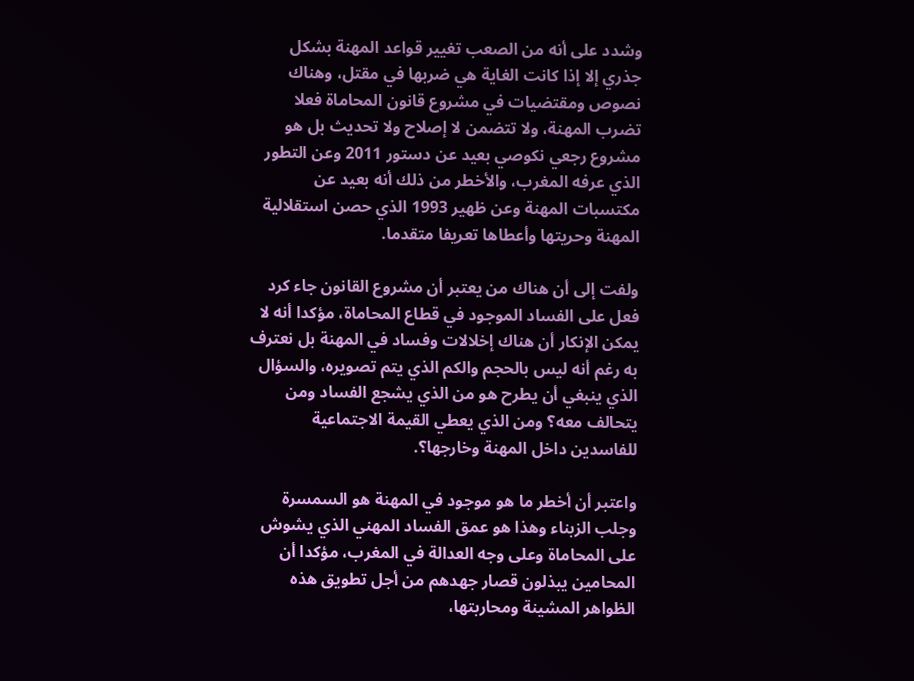وشدد على أنه من الصعب تغيير قواعد المهنة بشكل جذري إلا إذا كانت الغاية هي ضربها في مقتل، وهناك نصوص ومقتضيات في مشروع قانون المحاماة فعلا تضرب المهنة، ولا تتضمن لا إصلاح ولا تحديث بل هو مشروع رجعي نكوصي بعيد عن دستور 2011 وعن التطور الذي عرفه المغرب، والأخطر من ذلك أنه بعيد عن مكتسبات المهنة وعن ظهير 1993 الذي حصن استقلالية المهنة وحريتها وأعطاها تعريفا متقدما.

ولفت إلى أن هناك من يعتبر أن مشروع القانون جاء كرد فعل على الفساد الموجود في قطاع المحاماة، مؤكدا أنه لا يمكن الإنكار أن هناك إخلالات وفساد في المهنة بل نعترف به رغم أنه ليس بالحجم والكم الذي يتم تصويره، والسؤال الذي ينبغي أن يطرح هو من الذي يشجع الفساد ومن يتحالف معه؟ ومن الذي يعطي القيمة الاجتماعية للفاسدين داخل المهنة وخارجها؟.

واعتبر أن أخطر ما هو موجود في المهنة هو السمسرة وجلب الزبناء وهذا هو عمق الفساد المهني الذي يشوش على المحاماة وعلى وجه العدالة في المغرب، مؤكدا أن المحامين يبذلون قصار جهدهم من أجل تطويق هذه الظواهر المشينة ومحاربتها،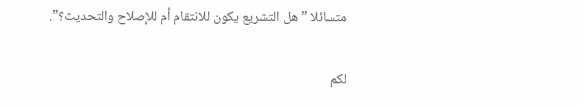متسائلا ” هل التشريع يكون للانتقام أم للإصلاح والتحديث؟”.

لكم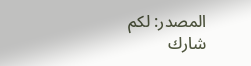المصدر: لكم
شارك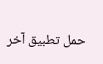حمل تطبيق آخر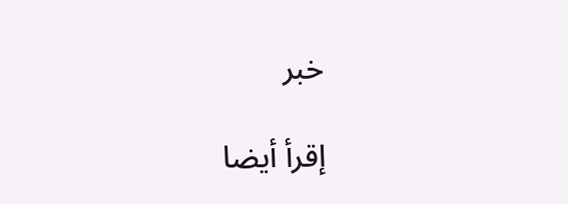خبر

إقرأ أيضا